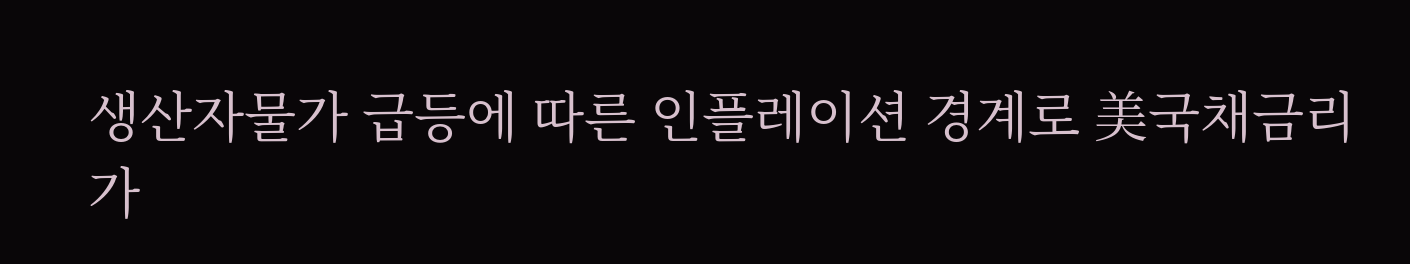생산자물가 급등에 따른 인플레이션 경계로 美국채금리가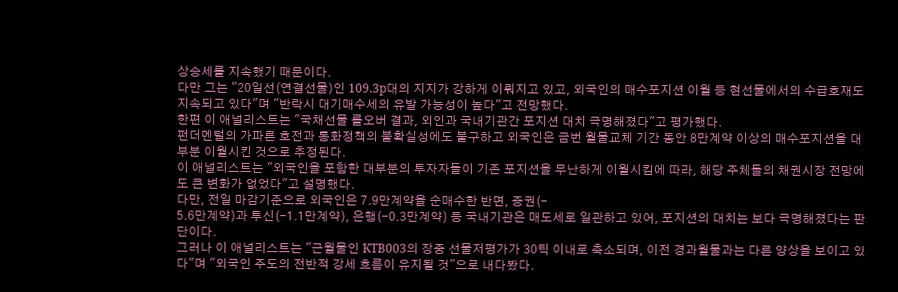상승세를 지속했기 때문이다.
다만 그는 "20일선(연결선물)인 109.3p대의 지지가 강하게 이뤄지고 있고, 외국인의 매수포지션 이월 등 현선물에서의 수급호재도 지속되고 있다"며 "반락시 대기매수세의 유발 가능성이 높다"고 전망했다.
한편 이 애널리스트는 "국채선물 롤오버 결과, 외인과 국내기관간 포지션 대치 극명해졌다"고 평가했다.
펀더멘털의 가파른 호전과 통화정책의 불확실성에도 불구하고 외국인은 금번 월물교체 기간 동안 8만계약 이상의 매수포지션을 대부분 이월시킨 것으로 추정된다.
이 애널리스트는 "외국인을 포함한 대부분의 투자자들이 기존 포지션을 무난하게 이월시킴에 따라, 해당 주체들의 채권시장 전망에도 큰 변화가 없었다"고 설명했다.
다만, 전일 마감기준으로 외국인은 7.9만계약을 순매수한 반면, 증권(-
5.6만계약)과 투신(-1.1만계약), 은행(-0.3만계약) 등 국내기관은 매도세로 일관하고 있어, 포지션의 대치는 보다 극명해졌다는 판단이다.
그러나 이 애널리스트는 "근월물인 KTB003의 장중 선물저평가가 30틱 이내로 축소되며, 이전 경과월물과는 다른 양상을 보이고 있다"며 "외국인 주도의 전반적 강세 흐름이 유지될 것"으로 내다봤다.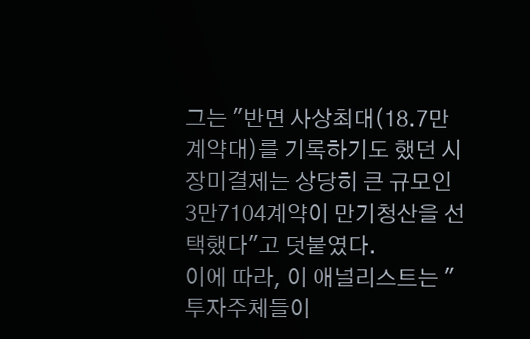그는 "반면 사상최대(18.7만계약대)를 기록하기도 했던 시장미결제는 상당히 큰 규모인 3만7104계약이 만기청산을 선택했다"고 덧붙였다.
이에 따라, 이 애널리스트는 "투자주체들이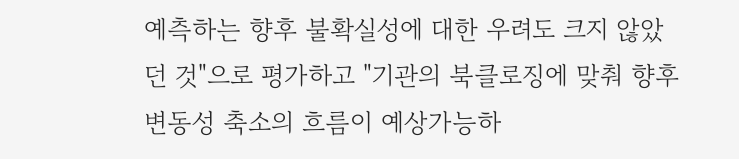예측하는 향후 불확실성에 대한 우려도 크지 않았던 것"으로 평가하고 "기관의 북클로징에 맞춰 향후 변동성 축소의 흐름이 예상가능하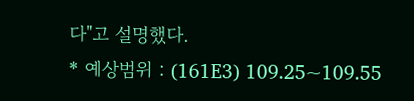다"고 설명했다.
* 예상범위 : (161E3) 109.25~109.55